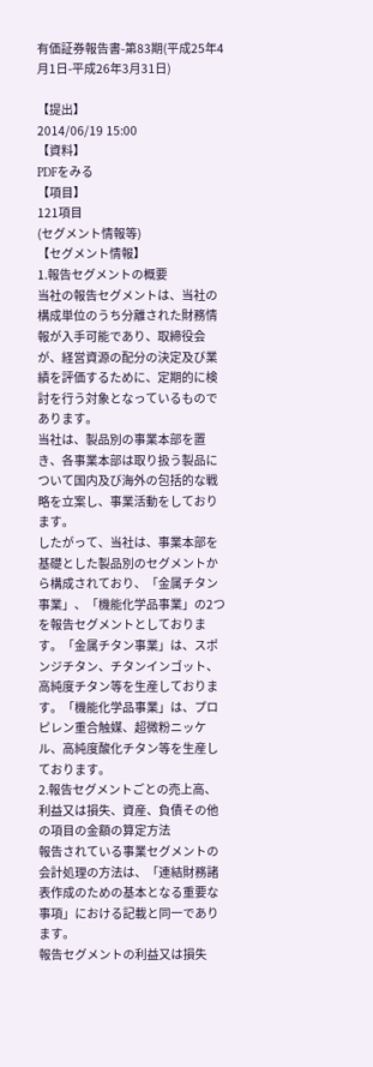有価証券報告書-第83期(平成25年4月1日-平成26年3月31日)

【提出】
2014/06/19 15:00
【資料】
PDFをみる
【項目】
121項目
(セグメント情報等)
【セグメント情報】
1.報告セグメントの概要
当社の報告セグメントは、当社の構成単位のうち分離された財務情報が入手可能であり、取締役会が、経営資源の配分の決定及び業績を評価するために、定期的に検討を行う対象となっているものであります。
当社は、製品別の事業本部を置き、各事業本部は取り扱う製品について国内及び海外の包括的な戦略を立案し、事業活動をしております。
したがって、当社は、事業本部を基礎とした製品別のセグメントから構成されており、「金属チタン事業」、「機能化学品事業」の2つを報告セグメントとしております。「金属チタン事業」は、スポンジチタン、チタンインゴット、高純度チタン等を生産しております。「機能化学品事業」は、プロピレン重合触媒、超微粉ニッケル、高純度酸化チタン等を生産しております。
2.報告セグメントごとの売上高、利益又は損失、資産、負債その他の項目の金額の算定方法
報告されている事業セグメントの会計処理の方法は、「連結財務諸表作成のための基本となる重要な事項」における記載と同一であります。
報告セグメントの利益又は損失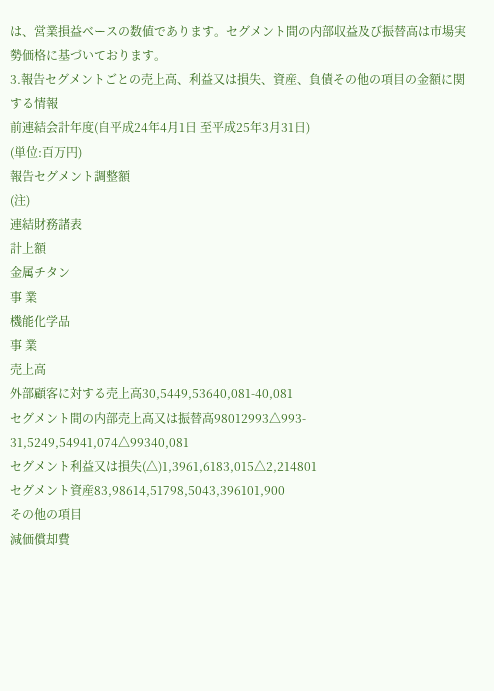は、営業損益ベースの数値であります。セグメント間の内部収益及び振替高は市場実勢価格に基づいております。
3.報告セグメントごとの売上高、利益又は損失、資産、負債その他の項目の金額に関する情報
前連結会計年度(自平成24年4月1日 至平成25年3月31日)
(単位:百万円)
報告セグメント調整額
(注)
連結財務諸表
計上額
金属チタン
事 業
機能化学品
事 業
売上高
外部顧客に対する売上高30,5449,53640,081-40,081
セグメント間の内部売上高又は振替高98012993△993-
31,5249,54941,074△99340,081
セグメント利益又は損失(△)1,3961,6183,015△2,214801
セグメント資産83,98614,51798,5043,396101,900
その他の項目
減価償却費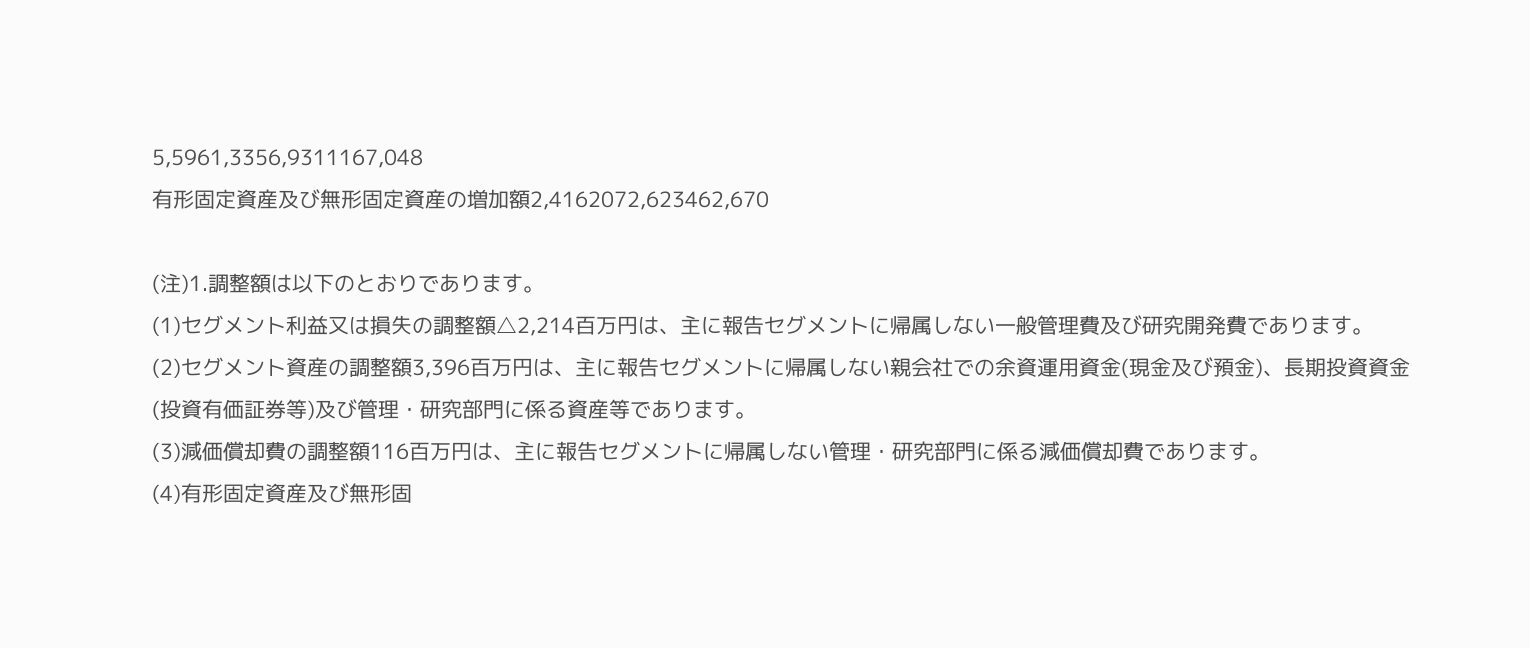5,5961,3356,9311167,048
有形固定資産及び無形固定資産の増加額2,4162072,623462,670

(注)1.調整額は以下のとおりであります。
(1)セグメント利益又は損失の調整額△2,214百万円は、主に報告セグメントに帰属しない一般管理費及び研究開発費であります。
(2)セグメント資産の調整額3,396百万円は、主に報告セグメントに帰属しない親会社での余資運用資金(現金及び預金)、長期投資資金(投資有価証券等)及び管理・研究部門に係る資産等であります。
(3)減価償却費の調整額116百万円は、主に報告セグメントに帰属しない管理・研究部門に係る減価償却費であります。
(4)有形固定資産及び無形固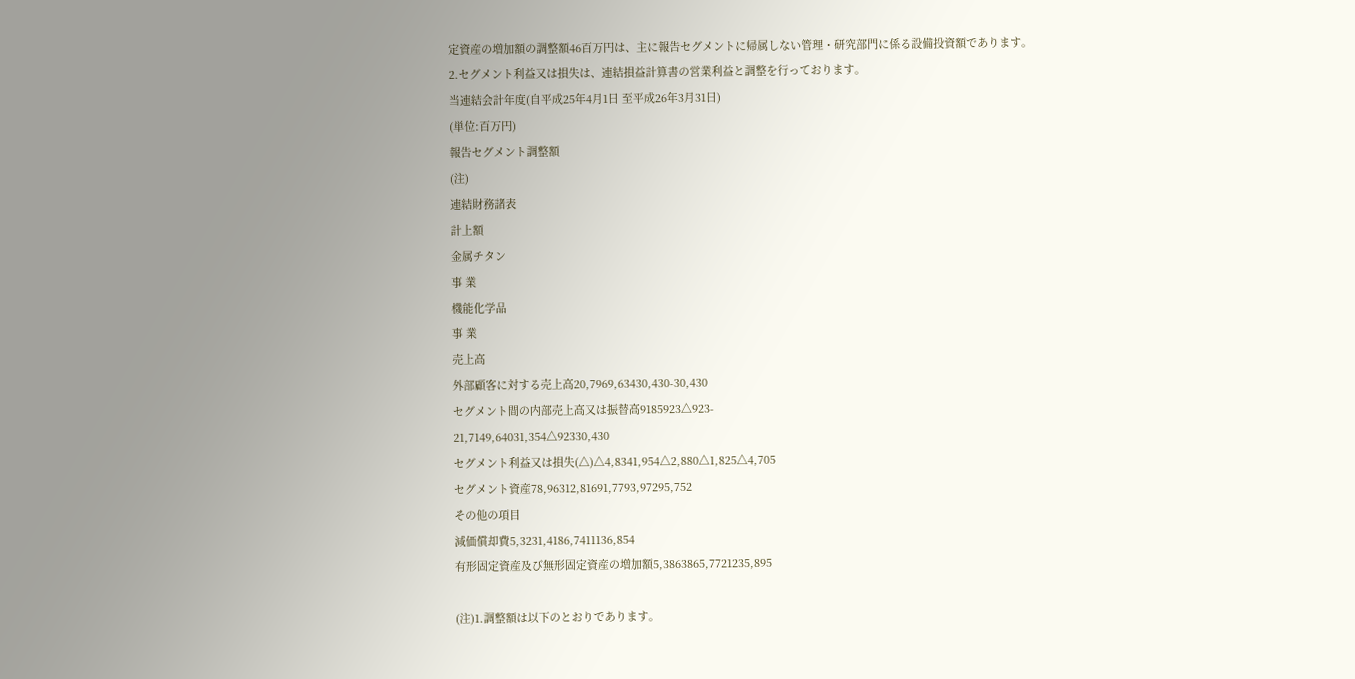定資産の増加額の調整額46百万円は、主に報告セグメントに帰属しない管理・研究部門に係る設備投資額であります。
2.セグメント利益又は損失は、連結損益計算書の営業利益と調整を行っております。
当連結会計年度(自平成25年4月1日 至平成26年3月31日)
(単位:百万円)
報告セグメント調整額
(注)
連結財務諸表
計上額
金属チタン
事 業
機能化学品
事 業
売上高
外部顧客に対する売上高20,7969,63430,430-30,430
セグメント間の内部売上高又は振替高9185923△923-
21,7149,64031,354△92330,430
セグメント利益又は損失(△)△4,8341,954△2,880△1,825△4,705
セグメント資産78,96312,81691,7793,97295,752
その他の項目
減価償却費5,3231,4186,7411136,854
有形固定資産及び無形固定資産の増加額5,3863865,7721235,895

(注)1.調整額は以下のとおりであります。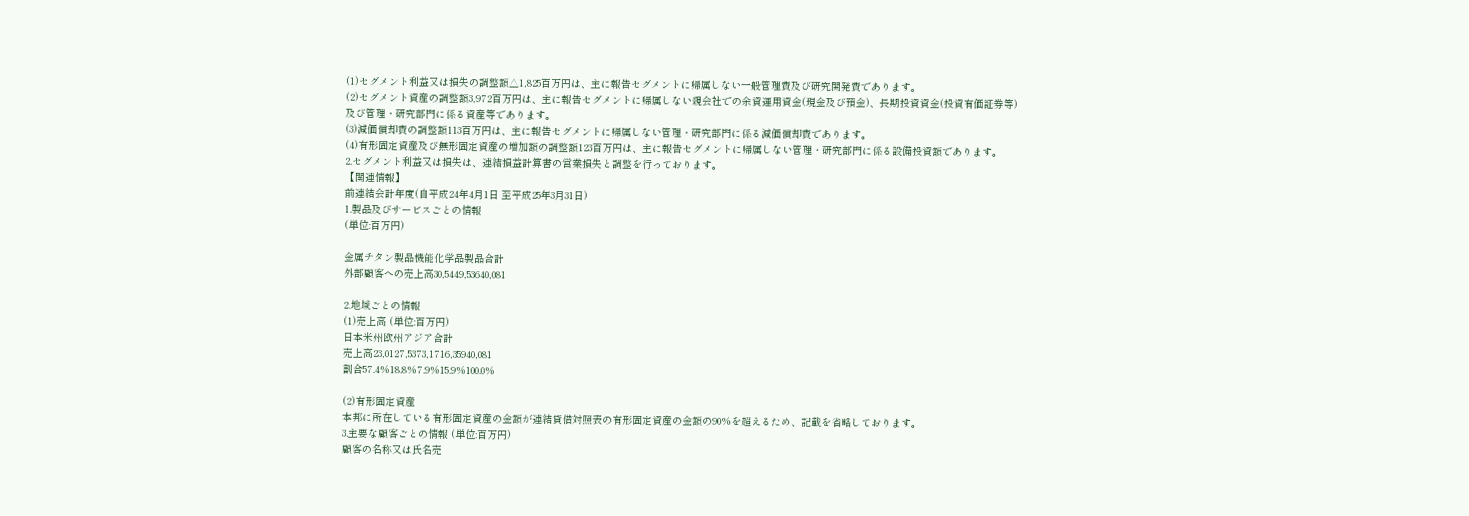(1)セグメント利益又は損失の調整額△1,825百万円は、主に報告セグメントに帰属しない一般管理費及び研究開発費であります。
(2)セグメント資産の調整額3,972百万円は、主に報告セグメントに帰属しない親会社での余資運用資金(現金及び預金)、長期投資資金(投資有価証券等)及び管理・研究部門に係る資産等であります。
(3)減価償却費の調整額113百万円は、主に報告セグメントに帰属しない管理・研究部門に係る減価償却費であります。
(4)有形固定資産及び無形固定資産の増加額の調整額123百万円は、主に報告セグメントに帰属しない管理・研究部門に係る設備投資額であります。
2.セグメント利益又は損失は、連結損益計算書の営業損失と調整を行っております。
【関連情報】
前連結会計年度(自平成24年4月1日 至平成25年3月31日)
1.製品及びサービスごとの情報
(単位:百万円)

金属チタン製品機能化学品製品合計
外部顧客への売上高30,5449,53640,081

2.地域ごとの情報
(1)売上高 (単位:百万円)
日本米州欧州アジア合計
売上高23,0127,5373,1716,35940,081
割合57.4%18.8%7.9%15.9%100.0%

(2)有形固定資産
本邦に所在している有形固定資産の金額が連結貸借対照表の有形固定資産の金額の90%を超えるため、記載を省略しております。
3.主要な顧客ごとの情報 (単位:百万円)
顧客の名称又は氏名売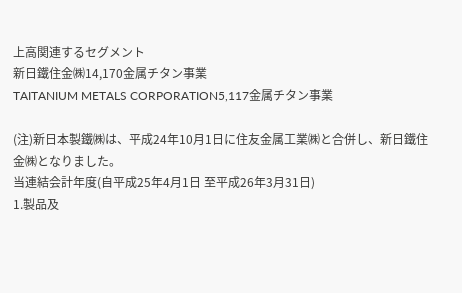上高関連するセグメント
新日鐵住金㈱14,170金属チタン事業
TAITANIUM METALS CORPORATION5,117金属チタン事業

(注)新日本製鐵㈱は、平成24年10月1日に住友金属工業㈱と合併し、新日鐵住金㈱となりました。
当連結会計年度(自平成25年4月1日 至平成26年3月31日)
1.製品及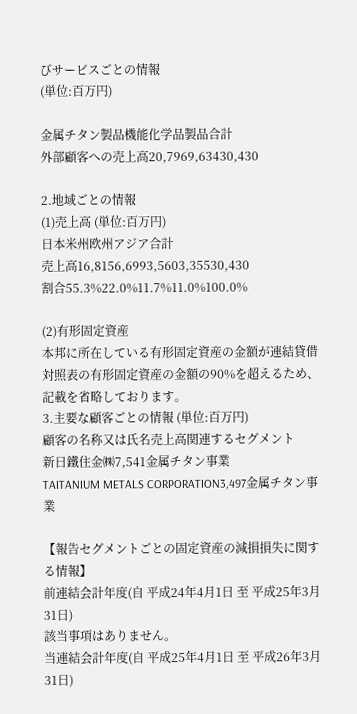びサービスごとの情報
(単位:百万円)

金属チタン製品機能化学品製品合計
外部顧客への売上高20,7969,63430,430

2.地域ごとの情報
(1)売上高 (単位:百万円)
日本米州欧州アジア合計
売上高16,8156,6993,5603,35530,430
割合55.3%22.0%11.7%11.0%100.0%

(2)有形固定資産
本邦に所在している有形固定資産の金額が連結貸借対照表の有形固定資産の金額の90%を超えるため、記載を省略しております。
3.主要な顧客ごとの情報 (単位:百万円)
顧客の名称又は氏名売上高関連するセグメント
新日鐵住金㈱7,541金属チタン事業
TAITANIUM METALS CORPORATION3,497金属チタン事業

【報告セグメントごとの固定資産の減損損失に関する情報】
前連結会計年度(自 平成24年4月1日 至 平成25年3月31日)
該当事項はありません。
当連結会計年度(自 平成25年4月1日 至 平成26年3月31日)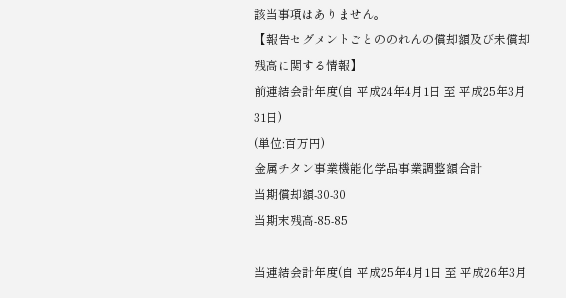該当事項はありません。
【報告セグメントごとののれんの償却額及び未償却残高に関する情報】
前連結会計年度(自 平成24年4月1日 至 平成25年3月31日)
(単位:百万円)
金属チタン事業機能化学品事業調整額合計
当期償却額-30-30
当期末残高-85-85

当連結会計年度(自 平成25年4月1日 至 平成26年3月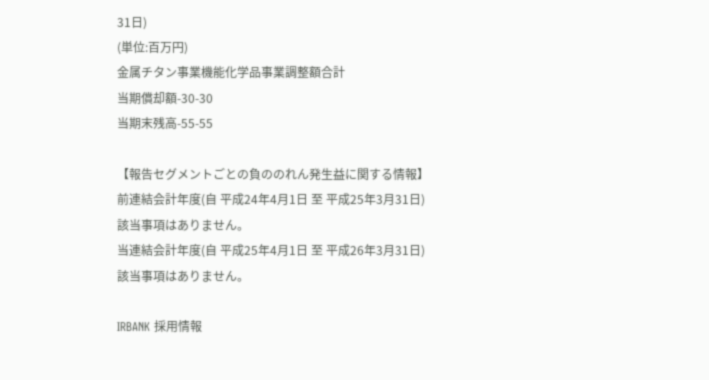31日)
(単位:百万円)
金属チタン事業機能化学品事業調整額合計
当期償却額-30-30
当期末残高-55-55

【報告セグメントごとの負ののれん発生益に関する情報】
前連結会計年度(自 平成24年4月1日 至 平成25年3月31日)
該当事項はありません。
当連結会計年度(自 平成25年4月1日 至 平成26年3月31日)
該当事項はありません。

IRBANK 採用情報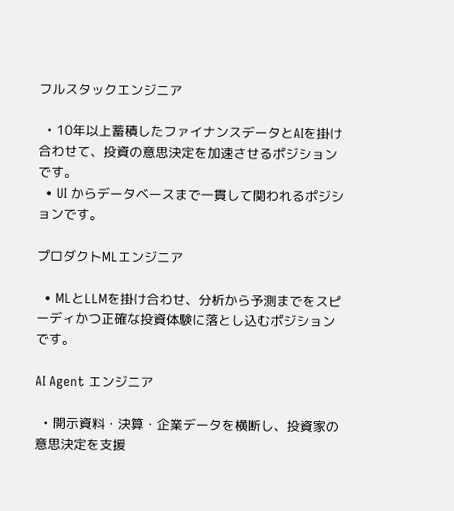フルスタックエンジニア

  • 10年以上蓄積したファイナンスデータとAIを掛け合わせて、投資の意思決定を加速させるポジションです。
  • UI からデータベースまで一貫して関われるポジションです。

プロダクトMLエンジニア

  • MLとLLMを掛け合わせ、分析から予測までをスピーディかつ正確な投資体験に落とし込むポジションです。

AI Agent エンジニア

  • 開示資料・決算・企業データを横断し、投資家の意思決定を支援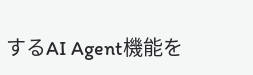するAI Agent機能を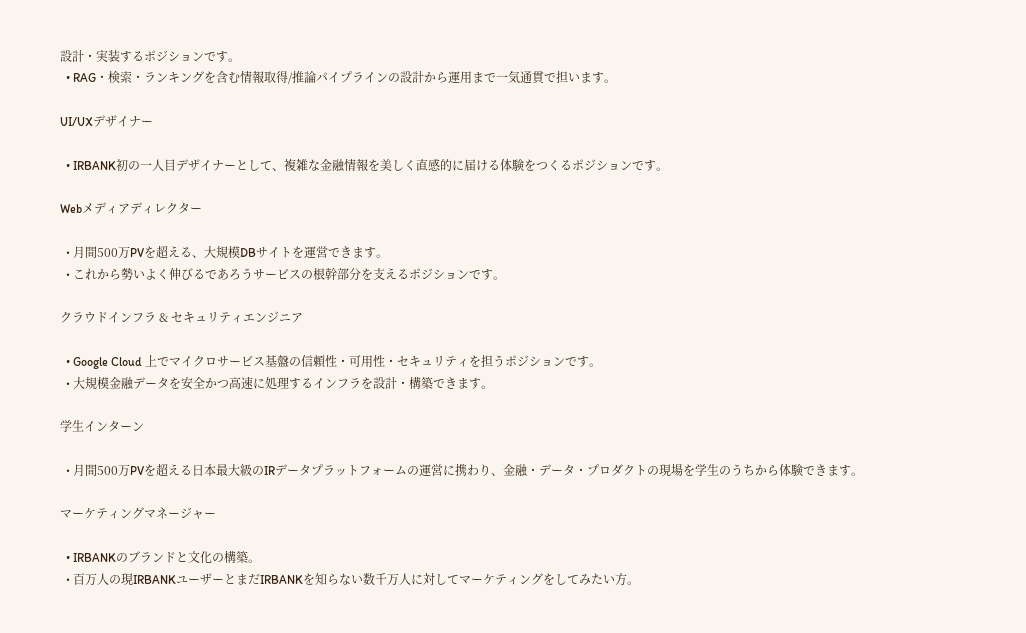設計・実装するポジションです。
  • RAG・検索・ランキングを含む情報取得/推論パイプラインの設計から運用まで一気通貫で担います。

UI/UXデザイナー

  • IRBANK初の一人目デザイナーとして、複雑な金融情報を美しく直感的に届ける体験をつくるポジションです。

Webメディアディレクター

  • 月間500万PVを超える、大規模DBサイトを運営できます。
  • これから勢いよく伸びるであろうサービスの根幹部分を支えるポジションです。

クラウドインフラ & セキュリティエンジニア

  • Google Cloud 上でマイクロサービス基盤の信頼性・可用性・セキュリティを担うポジションです。
  • 大規模金融データを安全かつ高速に処理するインフラを設計・構築できます。

学生インターン

  • 月間500万PVを超える日本最大級のIRデータプラットフォームの運営に携わり、金融・データ・プロダクトの現場を学生のうちから体験できます。

マーケティングマネージャー

  • IRBANKのブランドと文化の構築。
  • 百万人の現IRBANKユーザーとまだIRBANKを知らない数千万人に対してマーケティングをしてみたい方。